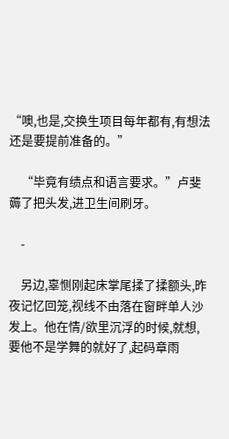“噢,也是,交换生项目每年都有,有想法还是要提前准备的。”

    “毕竟有绩点和语言要求。”卢斐薅了把头发,进卫生间刷牙。

    -

    另边,辜恻刚起床掌尾揉了揉额头,昨夜记忆回笼,视线不由落在窗畔单人沙发上。他在情/欲里沉浮的时候,就想,要他不是学舞的就好了,起码章雨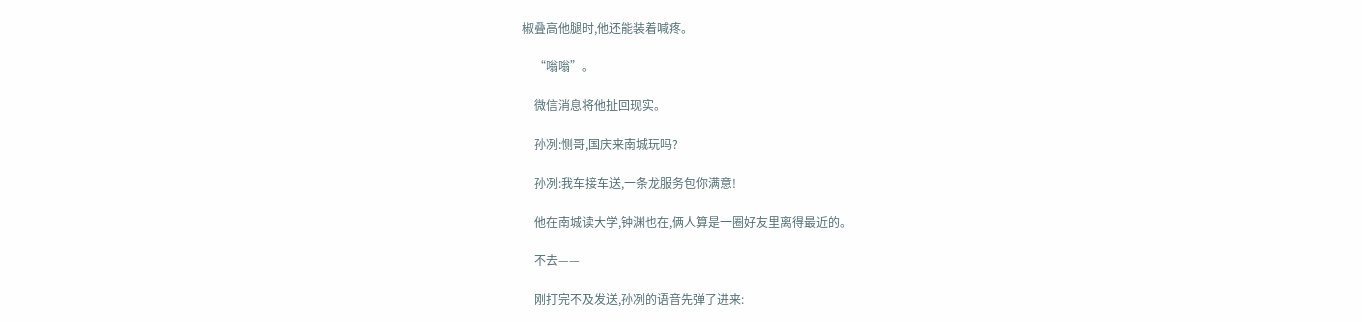椒叠高他腿时,他还能装着喊疼。

    “嗡嗡”。

    微信消息将他扯回现实。

    孙冽:恻哥,国庆来南城玩吗?

    孙冽:我车接车送,一条龙服务包你满意!

    他在南城读大学,钟渊也在,俩人算是一圈好友里离得最近的。

    不去——

    刚打完不及发送,孙冽的语音先弹了进来: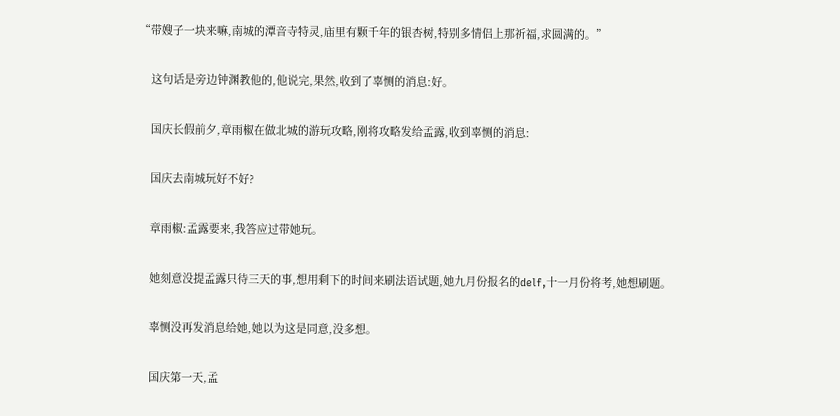“带嫂子一块来嘛,南城的潭音寺特灵,庙里有颗千年的银杏树,特别多情侣上那祈福,求圆满的。”

    这句话是旁边钟渊教他的,他说完,果然,收到了辜恻的消息:好。

    国庆长假前夕,章雨椒在做北城的游玩攻略,刚将攻略发给孟露,收到辜恻的消息:

    国庆去南城玩好不好?

    章雨椒:孟露要来,我答应过带她玩。

    她刻意没提孟露只待三天的事,想用剩下的时间来刷法语试题,她九月份报名的delf,十一月份将考,她想刷题。

    辜恻没再发消息给她,她以为这是同意,没多想。

    国庆第一天,孟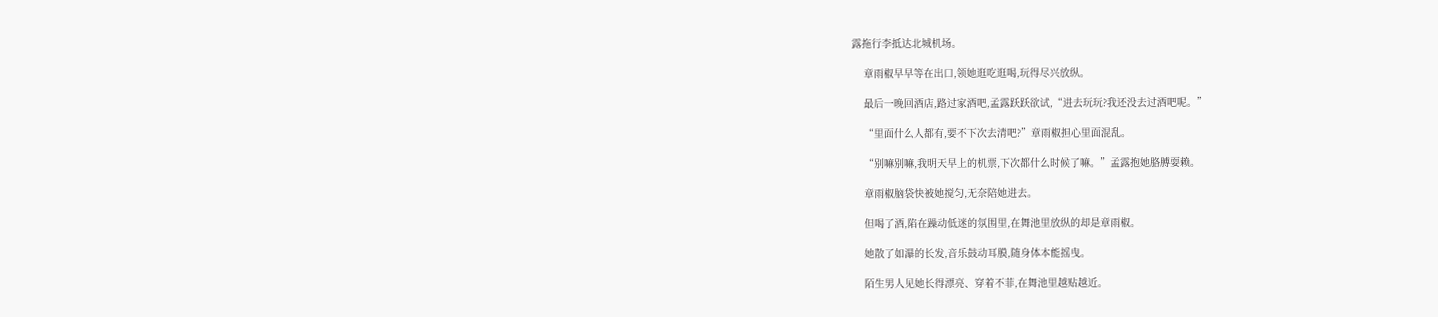露拖行李抵达北城机场。

    章雨椒早早等在出口,领她逛吃逛喝,玩得尽兴放纵。

    最后一晚回酒店,路过家酒吧,孟露跃跃欲试,“进去玩玩?我还没去过酒吧呢。”

    “里面什么人都有,要不下次去清吧?”章雨椒担心里面混乱。

    “别嘛别嘛,我明天早上的机票,下次都什么时候了嘛。”孟露抱她胳膊耍赖。

    章雨椒脑袋快被她搅匀,无奈陪她进去。

    但喝了酒,陷在躁动低迷的氛围里,在舞池里放纵的却是章雨椒。

    她散了如瀑的长发,音乐鼓动耳膜,随身体本能摇曳。

    陌生男人见她长得漂亮、穿着不菲,在舞池里越贴越近。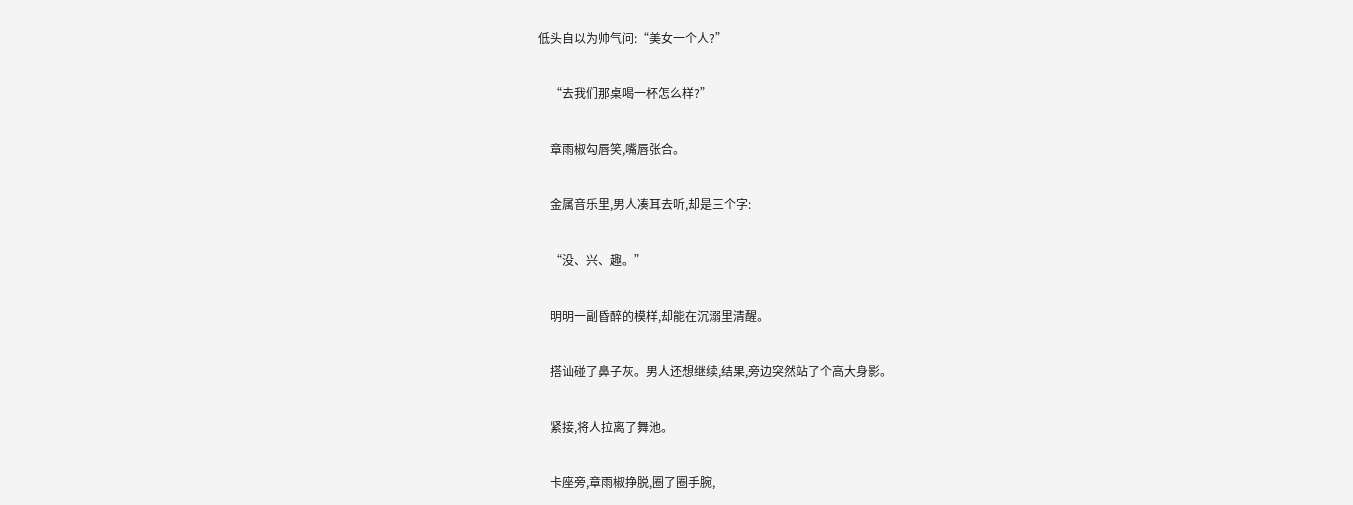低头自以为帅气问:“美女一个人?”

    “去我们那桌喝一杯怎么样?”

    章雨椒勾唇笑,嘴唇张合。

    金属音乐里,男人凑耳去听,却是三个字:

    “没、兴、趣。”

    明明一副昏醉的模样,却能在沉溺里清醒。

    搭讪碰了鼻子灰。男人还想继续,结果,旁边突然站了个高大身影。

    紧接,将人拉离了舞池。

    卡座旁,章雨椒挣脱,圈了圈手腕,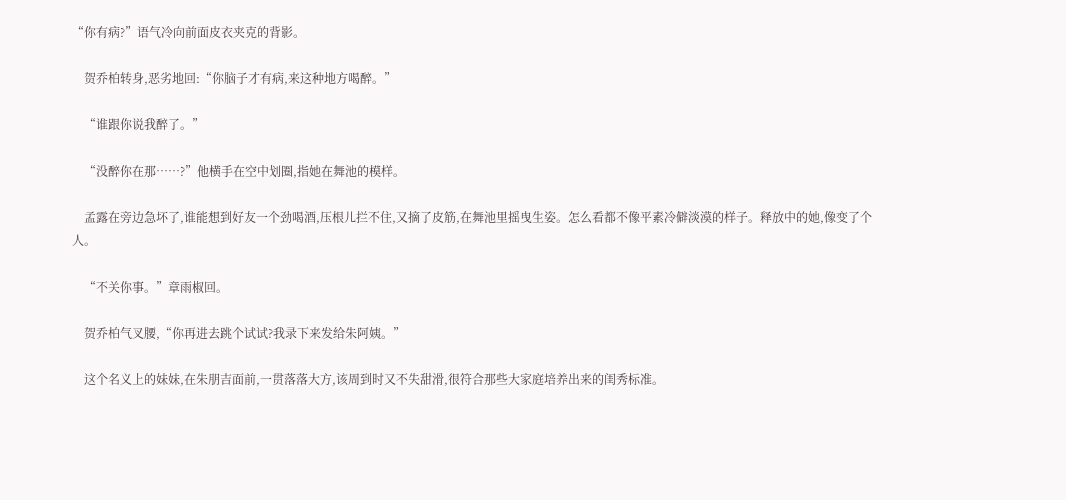“你有病?”语气冷向前面皮衣夹克的背影。

    贺乔柏转身,恶劣地回:“你脑子才有病,来这种地方喝醉。”

    “谁跟你说我醉了。”

    “没醉你在那……?”他横手在空中划圈,指她在舞池的模样。

    孟露在旁边急坏了,谁能想到好友一个劲喝酒,压根儿拦不住,又摘了皮筋,在舞池里摇曳生姿。怎么看都不像平素冷僻淡漠的样子。释放中的她,像变了个人。

    “不关你事。”章雨椒回。

    贺乔柏气叉腰,“你再进去跳个试试?我录下来发给朱阿姨。”

    这个名义上的妹妹,在朱朋吉面前,一贯落落大方,该周到时又不失甜滑,很符合那些大家庭培养出来的闺秀标准。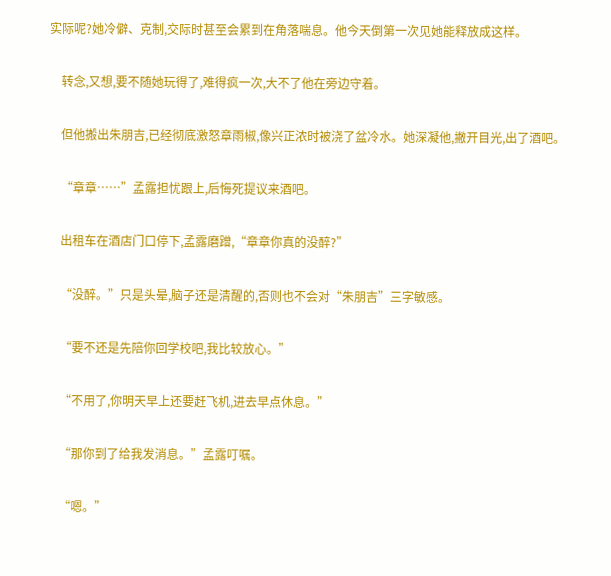实际呢?她冷僻、克制,交际时甚至会累到在角落喘息。他今天倒第一次见她能释放成这样。

    转念,又想,要不随她玩得了,难得疯一次,大不了他在旁边守着。

    但他搬出朱朋吉,已经彻底激怒章雨椒,像兴正浓时被浇了盆冷水。她深凝他,撇开目光,出了酒吧。

    “章章……”孟露担忧跟上,后悔死提议来酒吧。

    出租车在酒店门口停下,孟露磨蹭,“章章你真的没醉?”

    “没醉。”只是头晕,脑子还是清醒的,否则也不会对“朱朋吉”三字敏感。

    “要不还是先陪你回学校吧,我比较放心。”

    “不用了,你明天早上还要赶飞机,进去早点休息。”

    “那你到了给我发消息。”孟露叮嘱。

    “嗯。”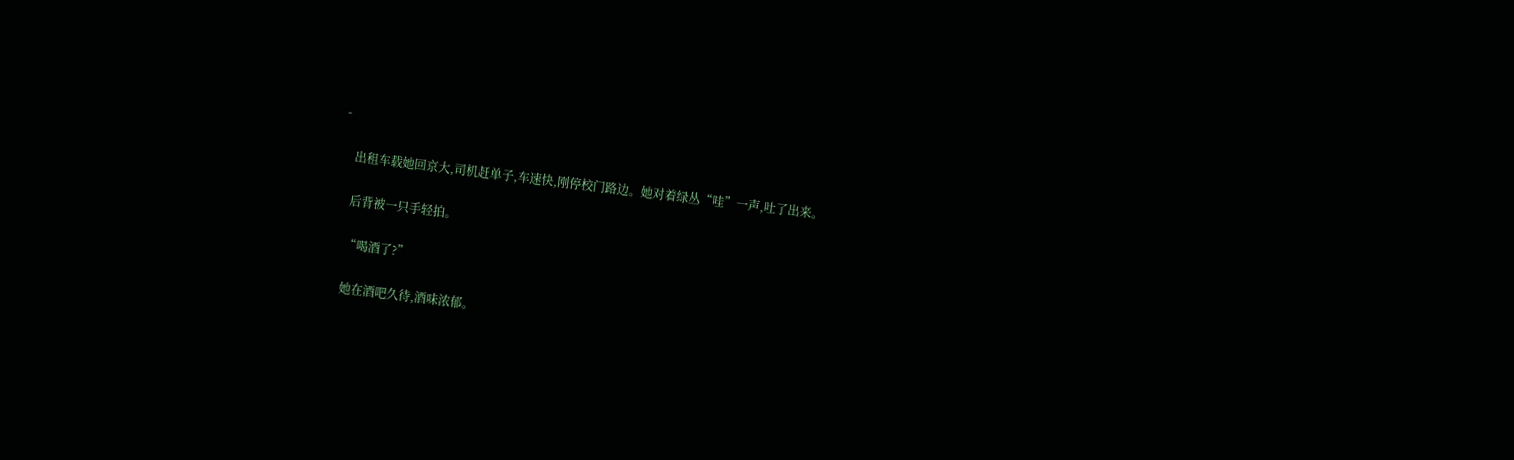-

    出租车载她回京大,司机赶单子,车速快,刚停校门路边。她对着绿丛“哇”一声,吐了出来。

    后背被一只手轻拍。

    “喝酒了?”

    她在酒吧久待,酒味浓郁。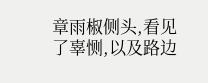章雨椒侧头,看见了辜恻,以及路边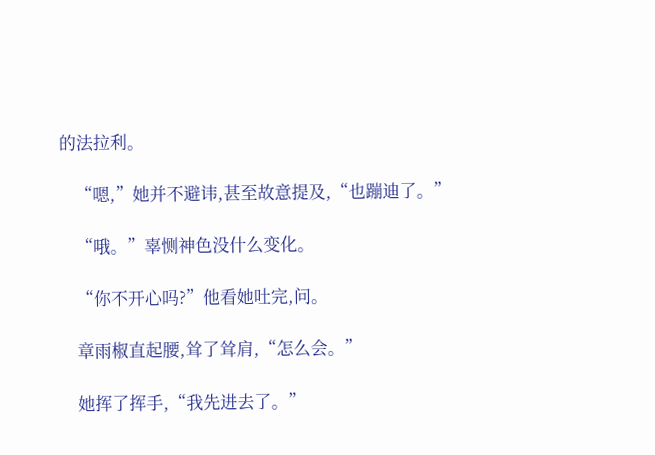的法拉利。

    “嗯,”她并不避讳,甚至故意提及,“也蹦迪了。”

    “哦。”辜恻神色没什么变化。

    “你不开心吗?”他看她吐完,问。

    章雨椒直起腰,耸了耸肩,“怎么会。”

    她挥了挥手,“我先进去了。”